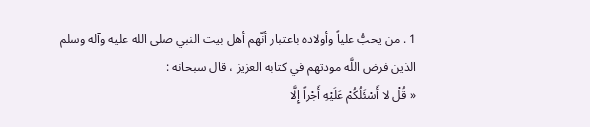1 . من يحبُّ علياً وأولاده باعتبار أنّهم أهل بيت النبي صلى الله عليه وآله وسلم الذين فرض اللَّه مودتهم في كتابه العزيز ، قال سبحانه :
« قُلْ لا أَسْئَلُكُمْ عَلَيْهِ أَجْراً إِلَّا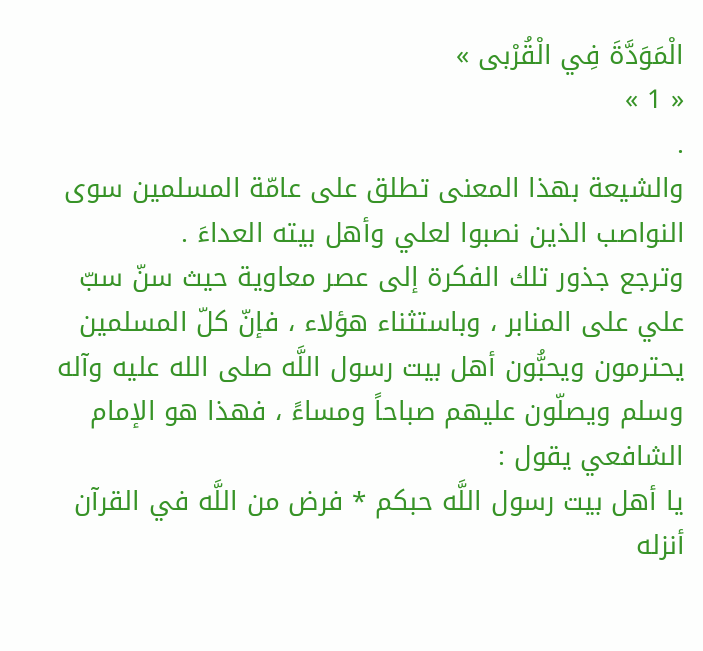الْمَوَدَّةَ فِي الْقُرْبى »
« 1 »
.
والشيعة بهذا المعنى تطلق على عامّة المسلمين سوى النواصب الذين نصبوا لعلي وأهل بيته العداءَ .
وترجع جذور تلك الفكرة إلى عصر معاوية حيث سنّ سبّ علي على المنابر ، وباستثناء هؤلاء ، فإنّ كلّ المسلمين يحترمون ويحبُّون أهل بيت رسول اللَّه صلى الله عليه وآله وسلم ويصلّون عليهم صباحاً ومساءً ، فهذا هو الإمام الشافعي يقول :
يا أهل بيت رسول اللَّه حبكم * فرض من اللَّه في القرآن أنزله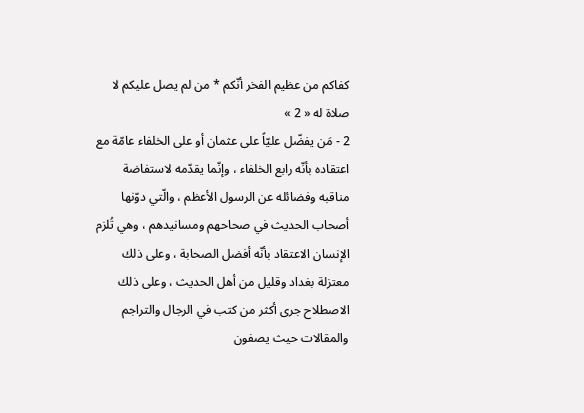كفاكم من عظيم الفخر أنّكم * من لم يصل عليكم لا صلاة له « 2 »
2 - مَن يفضّل عليّاً على عثمان أو على الخلفاء عامّة مع اعتقاده بأنّه رابع الخلفاء ، وإنّما يقدّمه لاستفاضة مناقبه وفضائله عن الرسول الأعظم ، والّتي دوّنها أصحاب الحديث في صحاحهم ومسانيدهم ، وهي تُلزم الإنسان الاعتقاد بأنّه أفضل الصحابة ، وعلى ذلك معتزلة بغداد وقليل من أهل الحديث ، وعلى ذلك الاصطلاح جرى أكثر من كتب في الرجال والتراجم والمقالات حيث يصفون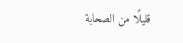قليلًا من الصحابة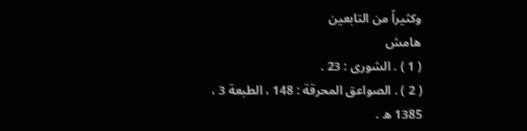وكثيراً من التابعين
هامش
( 1 ) . الشورى : 23 .
( 2 ) . الصواعق المحرقة : 148 ، الطبعة 3 ، 1385 ه .